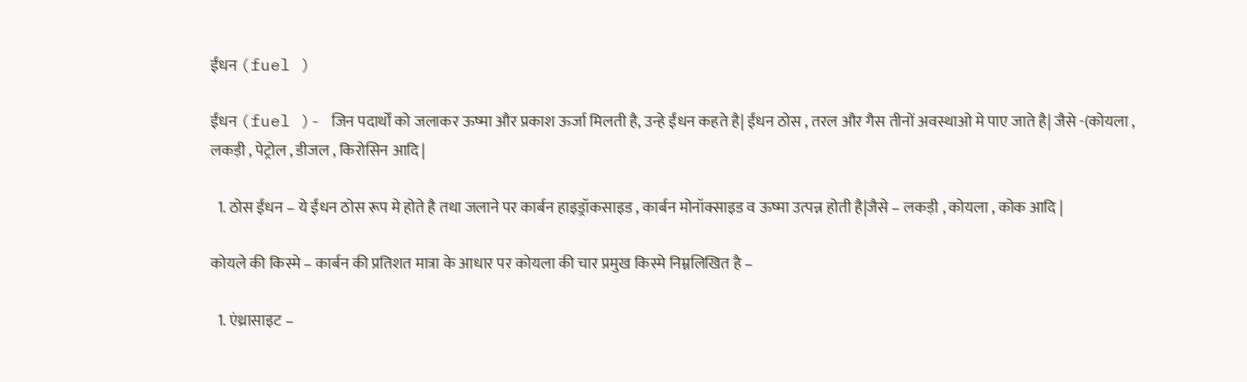ईंधन (fuel )

ईंधन (fuel )- जिन पदार्थों को जलाकर ऊष्मा और प्रकाश ऊर्जा मिलती है, उन्हे ईंधन कहते है| ईंधन ठोस , तरल और गैस तीनों अवस्थाओ मे पाए जाते है| जैसे -(कोयला , लकड़ी , पेट्रोल , डीजल , किरोसिन आदि |

  1. ठोस ईंधन – ये ईंधन ठोस रूप मे होते है तथा जलाने पर कार्बन हाइड्रॉकसाइड , कार्बन मोनॉक्साइड व ऊष्मा उत्पन्न होती है|जैसे – लकड़ी , कोयला , कोक आदि |

कोयले की किस्मे – कार्बन की प्रतिशत मात्रा के आधार पर कोयला की चार प्रमुख किस्मे निम्नलिखित है –

  1. एंथ्रासाइट –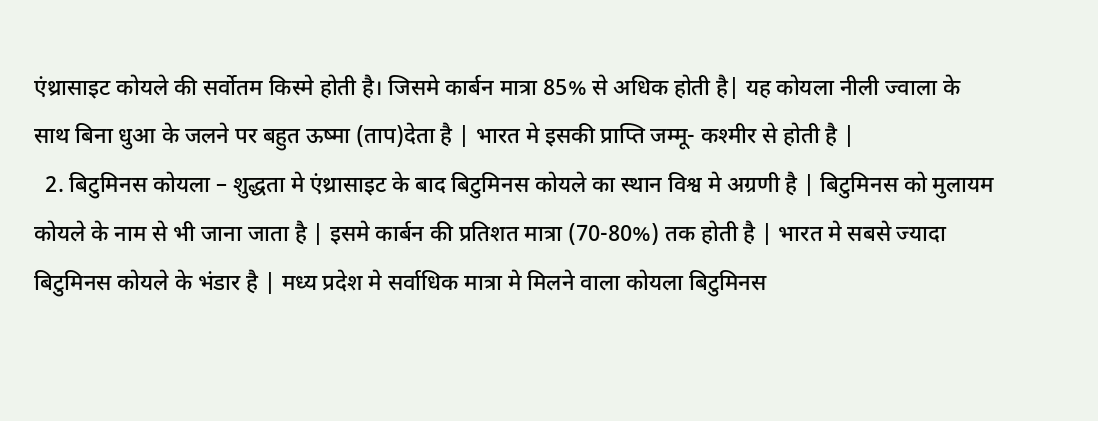एंथ्रासाइट कोयले की सर्वोतम किस्मे होती है। जिसमे कार्बन मात्रा 85% से अधिक होती है| यह कोयला नीली ज्वाला के साथ बिना धुआ के जलने पर बहुत ऊष्मा (ताप)देता है | भारत मे इसकी प्राप्ति जम्मू- कश्मीर से होती है |
  2. बिटुमिनस कोयला – शुद्धता मे एंथ्रासाइट के बाद बिटुमिनस कोयले का स्थान विश्व मे अग्रणी है | बिटुमिनस को मुलायम कोयले के नाम से भी जाना जाता है | इसमे कार्बन की प्रतिशत मात्रा (70-80%) तक होती है | भारत मे सबसे ज्यादा बिटुमिनस कोयले के भंडार है | मध्य प्रदेश मे सर्वाधिक मात्रा मे मिलने वाला कोयला बिटुमिनस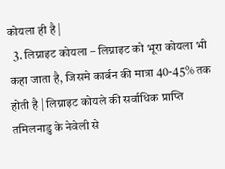कोयला ही है |
  3. लिग्नाइट कोयला – लिग्नाइट को भूरा कोयला भी कहा जाता है, जिसमे कार्बन की मात्रा 40-45% तक होती है | लिग्नाइट कोयले की सर्वाधिक प्राप्ति तमिलनाडु के नेवेली से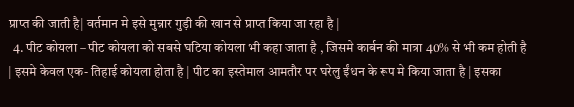प्राप्त की जाती है| वर्तमान मे इसे मुन्नार गुड़ी की खान से प्राप्त किया जा रहा है |
  4. पीट कोयला – पीट कोयला को सबसे घटिया कोयला भी कहा जाता है , जिसमे कार्बन की मात्रा 40% से भी कम होती है | इसमे केवल एक- तिहाई कोयला होता है | पीट का इस्तेमाल आमतौर पर घरेलु ईंधन के रूप मे किया जाता है | इसका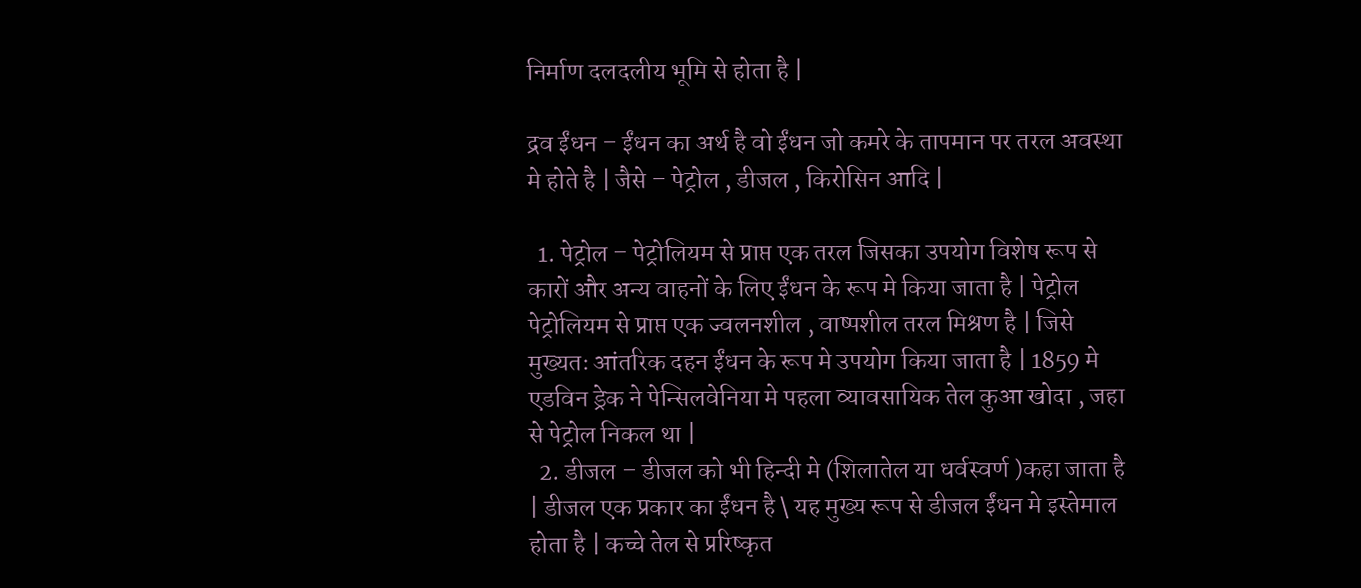निर्माण दलदलीय भूमि से होता है |

द्रव ईंधन – ईंधन का अर्थ है वो ईंधन जो कमरे के तापमान पर तरल अवस्था मे होते है | जैसे – पेट्रोल , डीजल , किरोसिन आदि |

  1. पेट्रोल – पेट्रोलियम से प्राप्त एक तरल जिसका उपयोग विशेष रूप से कारों और अन्य वाहनों के लिए ईंधन के रूप मे किया जाता है | पेट्रोल पेट्रोलियम से प्राप्त एक ज्वलनशील , वाष्पशील तरल मिश्रण है | जिसे मुख्यतः आंतरिक दहन ईंधन के रूप मे उपयोग किया जाता है | 1859 मे एडविन ड्रेक ने पेन्सिलवेनिया मे पहला व्यावसायिक तेल कुआ खोदा , जहा से पेट्रोल निकल था |
  2. डीजल – डीजल को भी हिन्दी मे (शिलातेल या धर्वस्वर्ण )कहा जाता है | डीजल एक प्रकार का ईंधन है \ यह मुख्य रूप से डीजल ईंधन मे इस्तेमाल होता है | कच्चे तेल से प्ररिष्कृत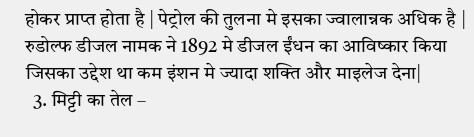होकर प्राप्त होता है | पेट्रोल की तुलना मे इसका ज्वालान्नक अधिक है | रुडोल्फ डीजल नामक ने 1892 मे डीजल ईंधन का आविष्कार किया जिसका उद्देश था कम इंशन मे ज्यादा शक्ति और माइलेज देना|
  3. मिट्टी का तेल –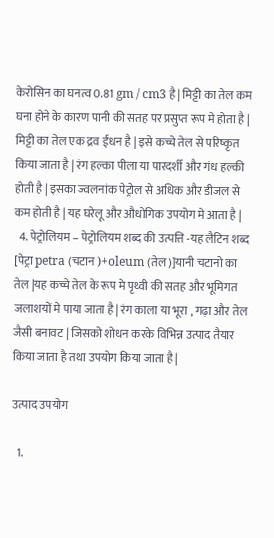केरोसिन का घनत्व 0.81 gm / cm3 है| मिट्टी का तेल कम घना होने के कारण पानी की सतह पर प्रसुप्त रूप मे होता है | मिट्टी का तेल एक द्रव ईंधन है | इसे कच्चे तेल से परिष्कृत किया जाता है | रंग हल्का पीला या पारदर्शी और गंध हल्की होती है | इसका ज्वलनांक पेट्रोल से अधिक और डीजल से कम होती है | यह घरेलू और औधोगिक उपयोग मे आता है |
  4. पेट्रोलियम – पेट्रोलियम शब्द की उत्पत्ति -यह लैटिन शब्द [पेट्रा petra (चटान )+oleum (तेल)]यानी चटानो का तेल |यह कच्चे तेल के रूप मे पृथ्वी की सतह और भूमिगत जलाशयों मे पाया जाता है| रंग काला या भूरा , गढ़ा और तेल जैसी बनावट | जिसको शोधन करके विभिन्न उत्पाद तैयार किया जाता है तथा उपयोग किया जाता है|

उत्पाद उपयोग

  1.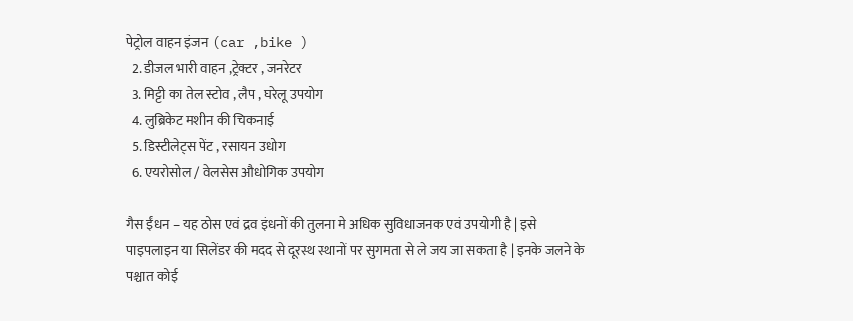पेट्रोल वाहन इंजन (car ,bike )
  2. डीजल भारी वाहन ,ट्रेक्टर , जनरेटर
  3. मिट्टी का तेल स्टोव , लैप , घरेलू उपयोग
  4. लुब्रिकेट मशीन की चिकनाई
  5. डिस्टीलेट्स पेंट , रसायन उधोग
  6. एयरोसोल / वेलसेस औधोगिक उपयोग

गैस ईंधन – यह ठोस एवं द्रव इंधनों की तुलना मे अधिक सुविधाजनक एवं उपयोगी है | इसे पाइपलाइन या सिलेंडर की मदद से दूरस्थ स्थानों पर सुगमता से ले जय जा सकता है | इनके जलने के पश्चात कोई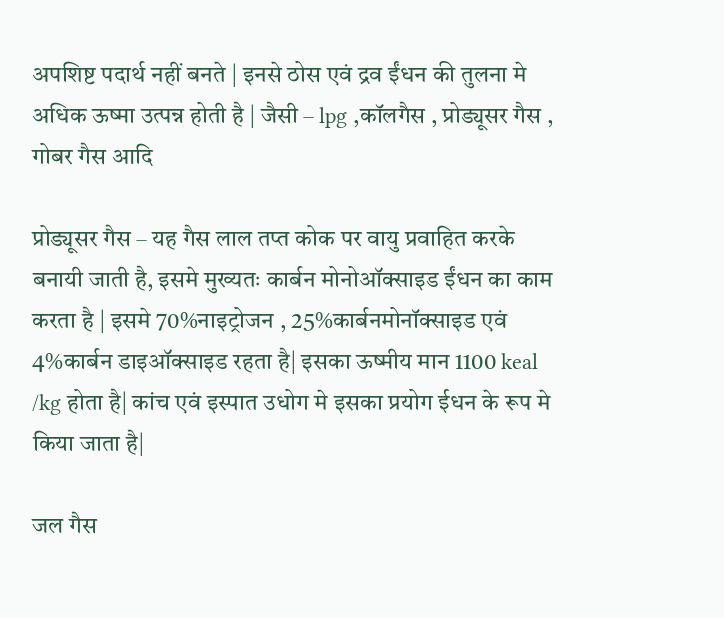अपशिष्ट पदार्थ नहीं बनते | इनसे ठोस एवं द्रव ईंधन की तुलना मे अधिक ऊष्मा उत्पन्न होती है | जैसी – lpg ,कॉलगैस , प्रोड्यूसर गैस , गोबर गैस आदि

प्रोड्यूसर गैस – यह गैस लाल तप्त कोक पर वायु प्रवाहित करके बनायी जाती है, इसमे मुख्यतः कार्बन मोनोऑक्साइड ईंधन का काम करता है | इसमे 70%नाइट्रोजन , 25%कार्बनमोनॉक्साइड एवं 4%कार्बन डाइऑक्साइड रहता है| इसका ऊष्मीय मान 1100 keal /kg होता है| कांच एवं इस्पात उधोग मे इसका प्रयोग ईधन के रूप मे किया जाता है|

जल गैस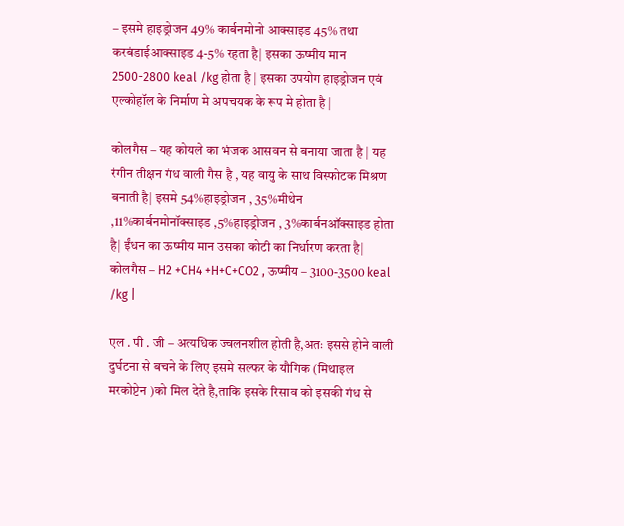– इसमे हाइड्रोजन 49% कार्बनमोनो आक्साइड 45% तथा करबंडाईआक्साइड 4-5% रहता है| इसका ऊष्मीय मान 2500-2800 keal /kg होता है | इसका उपयोग हाइड्रोजन एवं एल्कोहॉल के निर्माण मे अपचयक के रूप मे होता है |

कोलगैस – यह कोयले का भंजक आसवन से बनाया जाता है | यह रंगीन तीक्षन गंध वाली गैस है , यह वायु के साथ विस्फोटक मिश्रण बनाती है| इसमे 54%हाइड्रोजन , 35%मीथेन ,11%कार्बनमोनॉक्साइड ,5%हाइड्रोजन , 3%कार्बनऑक्साइड होता है| ईंधन का ऊष्मीय मान उसका कोटी का निर्धारण करता है| कोलगैस – H2 +CH4 +H+C+CO2 , ऊष्मीय – 3100-3500 keal /kg |

एल . पी . जी – अत्यधिक ज्वलनशील होती है,अतः इससे होने वाली दुर्घटना से बचने के लिए इसमे सल्फर के यौगिक (मिथाइल मरकोप्टेन )को मिल देते है,ताकि इसके रिसाव को इसकी गंध से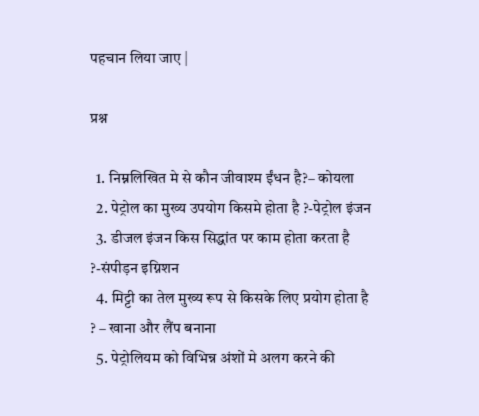पहचान लिया जाए |

प्रश्न

  1. निम्नलिखित मे से कौन जीवाश्म ईंधन है?– कोयला
  2. पेट्रोल का मुख्य उपयोग किसमे होता है ?-पेट्रोल इंजन
  3. डीजल इंजन किस सिद्धांत पर काम होता करता है ?-संपीड़न इग्निशन
  4. मिट्टी का तेल मुख्य रूप से किसके लिए प्रयोग होता है ? – खाना और लैंप बनाना
  5. पेट्रोलियम को विभिन्न अंशों मे अलग करने की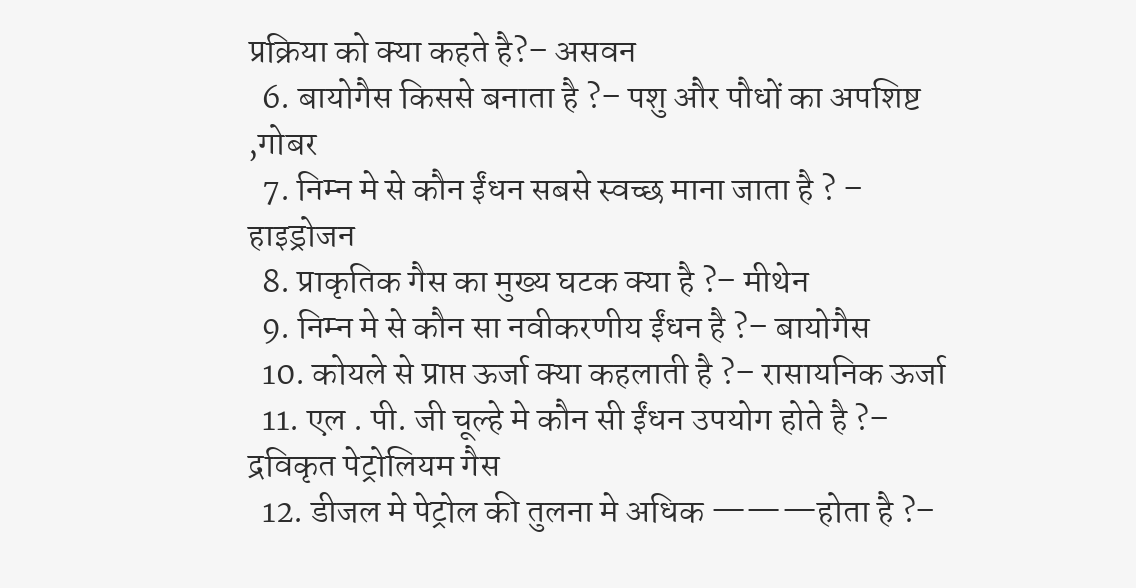प्रक्रिया को क्या कहते है?– असवन
  6. बायोगैस किससे बनाता है ?– पशु और पौधों का अपशिष्ट ,गोबर
  7. निम्न मे से कौन ईंधन सबसे स्वच्छ माना जाता है ? – हाइड्रोजन
  8. प्राकृतिक गैस का मुख्य घटक क्या है ?– मीथेन
  9. निम्न मे से कौन सा नवीकरणीय ईंधन है ?– बायोगैस
  10. कोयले से प्राप्त ऊर्जा क्या कहलाती है ?– रासायनिक ऊर्जा
  11. एल . पी. जी चूल्हे मे कौन सी ईंधन उपयोग होते है ?– द्रविकृत पेट्रोलियम गैस
  12. डीजल मे पेट्रोल की तुलना मे अधिक ———होता है ?–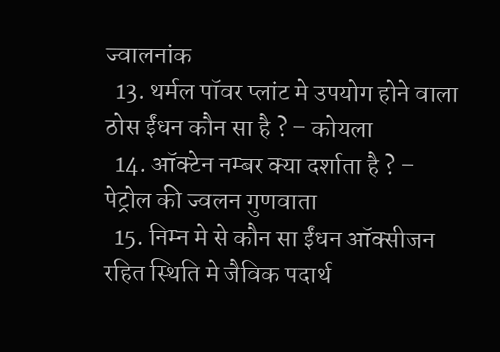ज्वालनांक
  13. थर्मल पॉवर प्लांट मे उपयोग होने वाला ठोस ईंधन कौन सा है ? – कोयला
  14. ऑक्टेन नम्बर क्या दर्शाता है ? – पेट्रोल की ज्वलन गुणवाता
  15. निम्न मे से कौन सा ईंधन ऑक्सीजन रहित स्थिति मे जैविक पदार्थ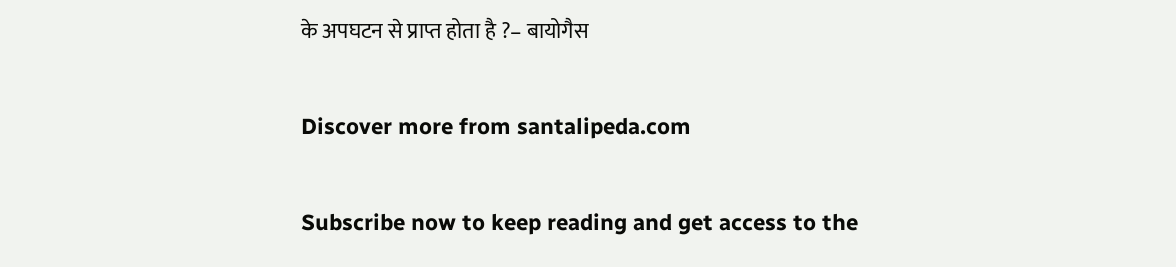के अपघटन से प्राप्त होता है ?– बायोगैस

Discover more from santalipeda.com

Subscribe now to keep reading and get access to the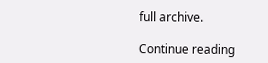full archive.

Continue reading